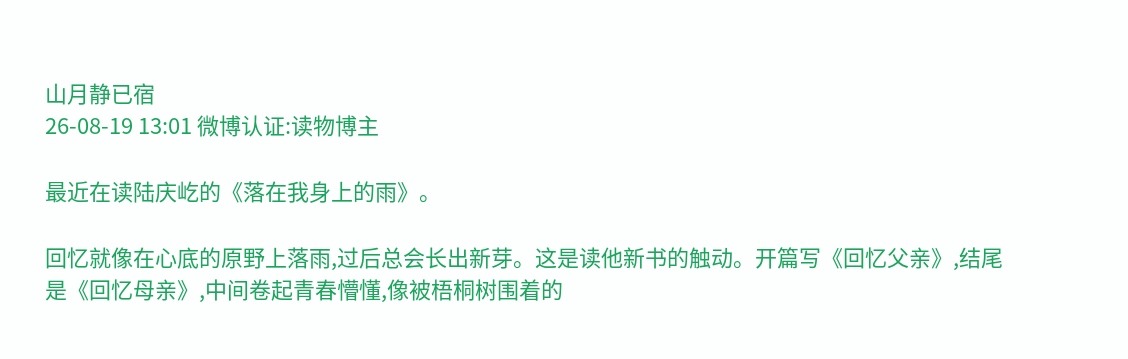山月静已宿
26-08-19 13:01 微博认证:读物博主

最近在读陆庆屹的《落在我身上的雨》。

回忆就像在心底的原野上落雨,过后总会长出新芽。这是读他新书的触动。开篇写《回忆父亲》,结尾是《回忆母亲》,中间卷起青春懵懂,像被梧桐树围着的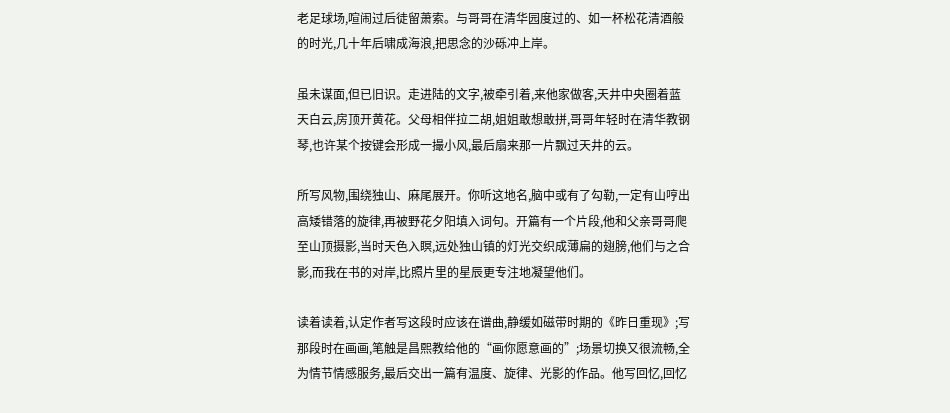老足球场,喧闹过后徒留萧索。与哥哥在清华园度过的、如一杯松花清酒般的时光,几十年后啸成海浪,把思念的沙砾冲上岸。

虽未谋面,但已旧识。走进陆的文字,被牵引着,来他家做客,天井中央圈着蓝天白云,房顶开黄花。父母相伴拉二胡,姐姐敢想敢拼,哥哥年轻时在清华教钢琴,也许某个按键会形成一撮小风,最后扇来那一片飘过天井的云。

所写风物,围绕独山、麻尾展开。你听这地名,脑中或有了勾勒,一定有山哼出高矮错落的旋律,再被野花夕阳填入词句。开篇有一个片段,他和父亲哥哥爬至山顶摄影,当时天色入瞑,远处独山镇的灯光交织成薄扁的翅膀,他们与之合影,而我在书的对岸,比照片里的星辰更专注地凝望他们。

读着读着,认定作者写这段时应该在谱曲,静缓如磁带时期的《昨日重现》;写那段时在画画,笔触是昌熙教给他的“画你愿意画的”;场景切换又很流畅,全为情节情感服务,最后交出一篇有温度、旋律、光影的作品。他写回忆,回忆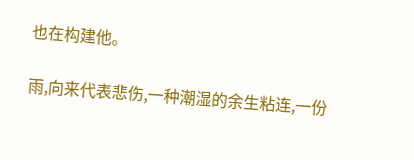也在构建他。

雨,向来代表悲伤,一种潮湿的余生粘连,一份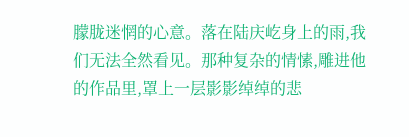朦胧迷惘的心意。落在陆庆屹身上的雨,我们无法全然看见。那种复杂的情愫,雕进他的作品里,罩上一层影影绰绰的悲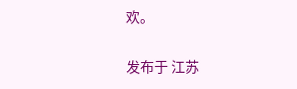欢。

发布于 江苏